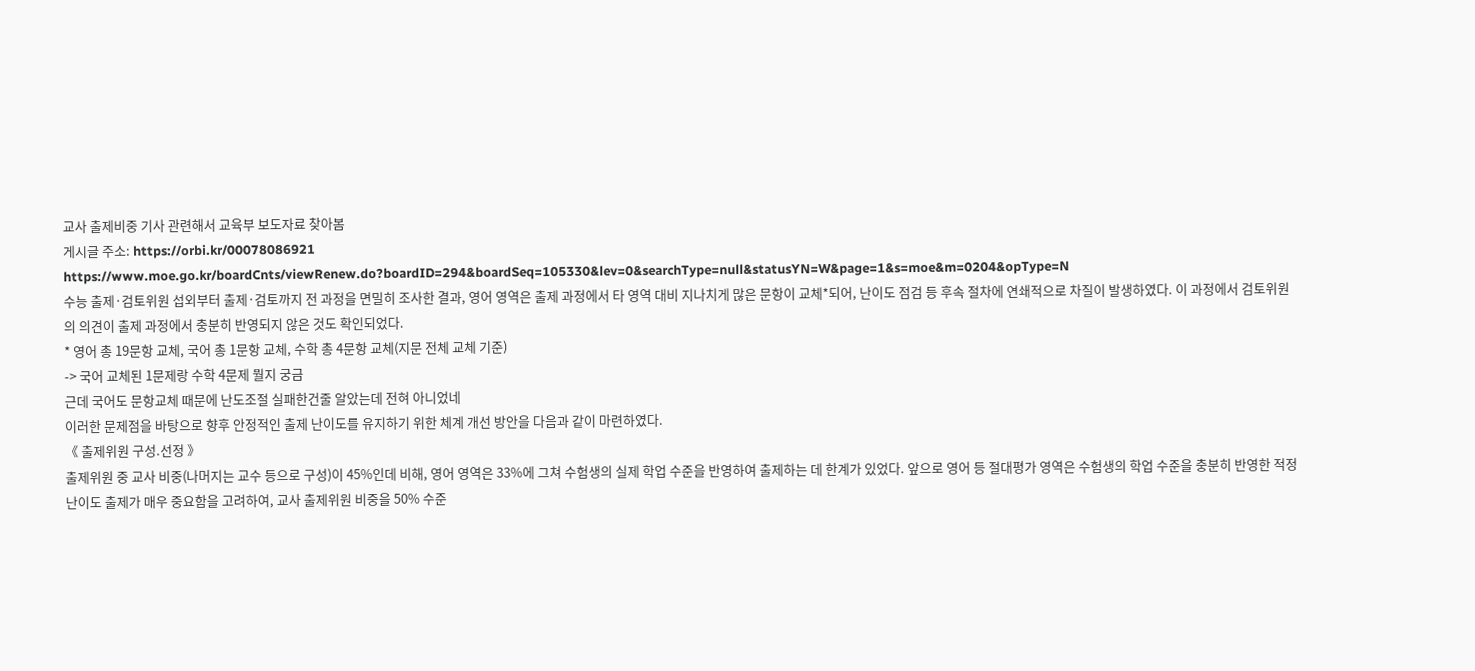교사 출제비중 기사 관련해서 교육부 보도자료 찾아봄
게시글 주소: https://orbi.kr/00078086921
https://www.moe.go.kr/boardCnts/viewRenew.do?boardID=294&boardSeq=105330&lev=0&searchType=null&statusYN=W&page=1&s=moe&m=0204&opType=N
수능 출제·검토위원 섭외부터 출제·검토까지 전 과정을 면밀히 조사한 결과, 영어 영역은 출제 과정에서 타 영역 대비 지나치게 많은 문항이 교체*되어, 난이도 점검 등 후속 절차에 연쇄적으로 차질이 발생하였다. 이 과정에서 검토위원의 의견이 출제 과정에서 충분히 반영되지 않은 것도 확인되었다.
* 영어 총 19문항 교체, 국어 총 1문항 교체, 수학 총 4문항 교체(지문 전체 교체 기준)
-> 국어 교체된 1문제랑 수학 4문제 뭘지 궁금
근데 국어도 문항교체 때문에 난도조절 실패한건줄 알았는데 전혀 아니었네
이러한 문제점을 바탕으로 향후 안정적인 출제 난이도를 유지하기 위한 체계 개선 방안을 다음과 같이 마련하였다.
《 출제위원 구성.선정 》
출제위원 중 교사 비중(나머지는 교수 등으로 구성)이 45%인데 비해, 영어 영역은 33%에 그쳐 수험생의 실제 학업 수준을 반영하여 출제하는 데 한계가 있었다. 앞으로 영어 등 절대평가 영역은 수험생의 학업 수준을 충분히 반영한 적정 난이도 출제가 매우 중요함을 고려하여, 교사 출제위원 비중을 50% 수준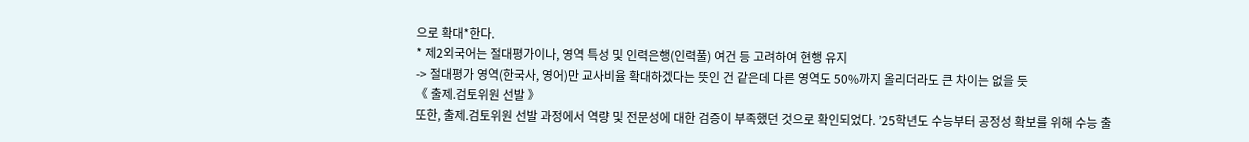으로 확대*한다.
* 제2외국어는 절대평가이나, 영역 특성 및 인력은행(인력풀) 여건 등 고려하여 현행 유지
-> 절대평가 영역(한국사, 영어)만 교사비율 확대하겠다는 뜻인 건 같은데 다른 영역도 50%까지 올리더라도 큰 차이는 없을 듯
《 출제.검토위원 선발 》
또한, 출제.검토위원 선발 과정에서 역량 및 전문성에 대한 검증이 부족했던 것으로 확인되었다. ’25학년도 수능부터 공정성 확보를 위해 수능 출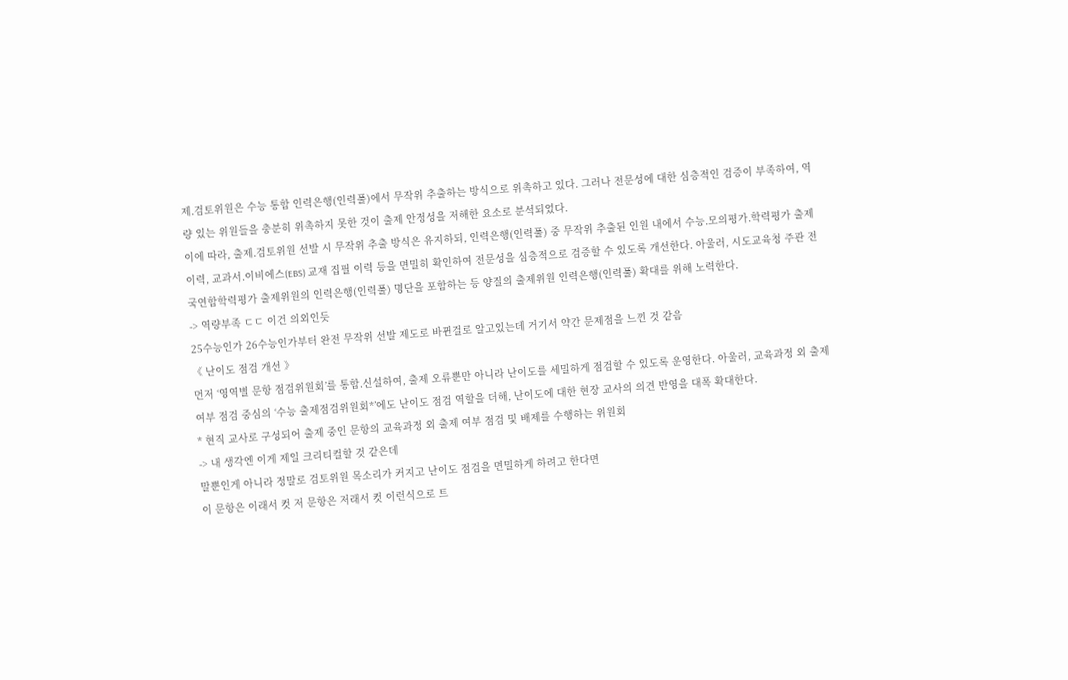제.검토위원은 수능 통합 인력은행(인력풀)에서 무작위 추출하는 방식으로 위촉하고 있다. 그러나 전문성에 대한 심층적인 검증이 부족하여, 역량 있는 위원들을 충분히 위촉하지 못한 것이 출제 안정성을 저해한 요소로 분석되었다.
이에 따라, 출제.검토위원 선발 시 무작위 추출 방식은 유지하되, 인력은행(인력풀) 중 무작위 추출된 인원 내에서 수능.모의평가.학력평가 출제 이력, 교과서.이비에스(EBS) 교재 집필 이력 등을 면밀히 확인하여 전문성을 심층적으로 검증할 수 있도록 개선한다. 아울러, 시도교육청 주관 전국연합학력평가 출제위원의 인력은행(인력풀) 명단을 포함하는 등 양질의 출제위원 인력은행(인력풀) 확대를 위해 노력한다.
-> 역량부족 ㄷㄷ 이건 의외인듯
25수능인가 26수능인가부터 완전 무작위 선발 제도로 바뀐걸로 알고있는데 거기서 약간 문제점을 느낀 것 같음
《 난이도 점검 개선 》
먼저 ‘영역별 문항 점검위원회’를 통합.신설하여, 출제 오류뿐만 아니라 난이도를 세밀하게 점검할 수 있도록 운영한다. 아울러, 교육과정 외 출제 여부 점검 중심의 ‘수능 출제점검위원회*’에도 난이도 점검 역할을 더해, 난이도에 대한 현장 교사의 의견 반영을 대폭 확대한다.
* 현직 교사로 구성되어 출제 중인 문항의 교육과정 외 출제 여부 점검 및 배제를 수행하는 위원회
-> 내 생각엔 이게 제일 크리티컬할 것 같은데
말뿐인게 아니라 정말로 검토위원 목소리가 커지고 난이도 점검을 면밀하게 하려고 한다면
이 문항은 이래서 컷 저 문항은 저래서 컷 이런식으로 트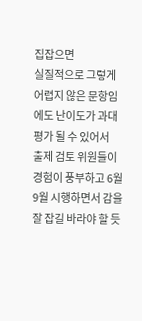집잡으면
실질적으로 그렇게 어렵지 않은 문항임에도 난이도가 과대평가 될 수 있어서
출제 검토 위원들이 경험이 풍부하고 6월 9월 시행하면서 감을 잘 잡길 바라야 할 듯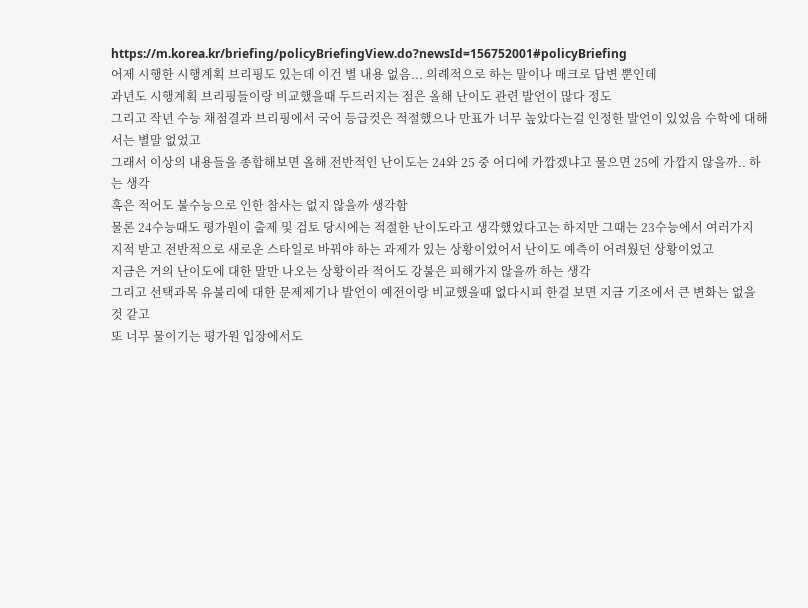https://m.korea.kr/briefing/policyBriefingView.do?newsId=156752001#policyBriefing
어제 시행한 시행계획 브리핑도 있는데 이건 별 내용 없음... 의례적으로 하는 말이나 매크로 답변 뿐인데
과년도 시행계획 브리핑들이랑 비교했을때 두드러지는 점은 올해 난이도 관련 발언이 많다 정도
그리고 작년 수능 채점결과 브리핑에서 국어 등급컷은 적절했으나 만표가 너무 높았다는걸 인정한 발언이 있었음 수학에 대해서는 별말 없었고
그래서 이상의 내용들을 종합해보면 올해 전반적인 난이도는 24와 25 중 어디에 가깝겠냐고 물으면 25에 가깝지 않을까.. 하는 생각
혹은 적어도 불수능으로 인한 참사는 없지 않을까 생각함
물론 24수능때도 평가원이 출제 및 검토 당시에는 적절한 난이도라고 생각했었다고는 하지만 그때는 23수능에서 여러가지 지적 받고 전반적으로 새로운 스타일로 바꿔야 하는 과제가 있는 상황이었어서 난이도 예측이 어려웠던 상황이었고
지금은 거의 난이도에 대한 말만 나오는 상황이라 적어도 강불은 피해가지 않을까 하는 생각
그리고 선택과목 유불리에 대한 문제제기나 발언이 예전이랑 비교했을때 없다시피 한걸 보면 지금 기조에서 큰 변화는 없을 것 같고
또 너무 물이기는 평가원 입장에서도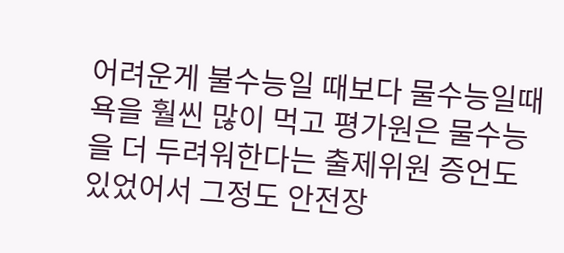어려운게 불수능일 때보다 물수능일때 욕을 훨씬 많이 먹고 평가원은 물수능을 더 두려워한다는 출제위원 증언도 있었어서 그정도 안전장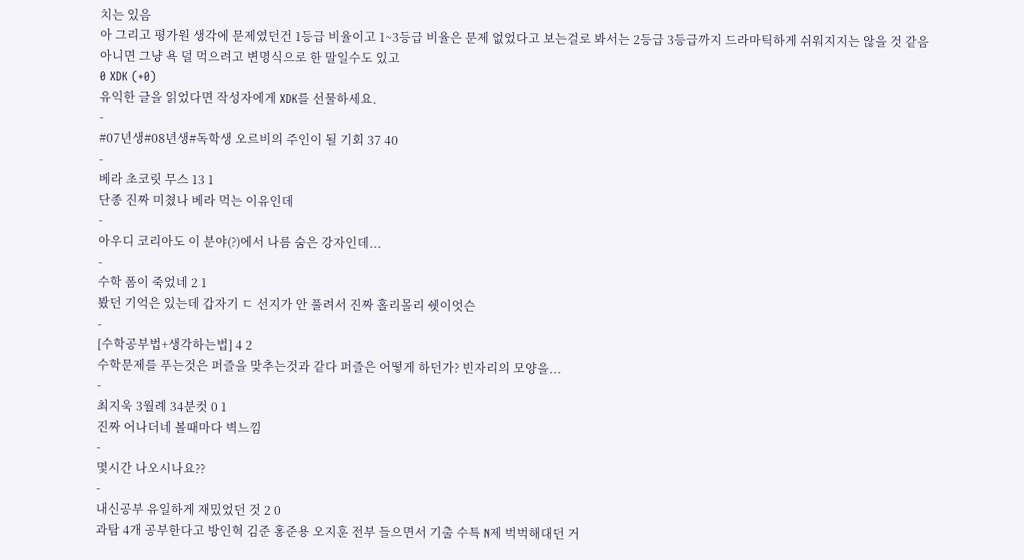치는 있음
아 그리고 평가원 생각에 문제였던건 1등급 비율이고 1~3등급 비율은 문제 없었다고 보는걸로 봐서는 2등급 3등급까지 드라마틱하게 쉬워지지는 않을 것 같음
아니면 그냥 욕 덜 먹으려고 변명식으로 한 말일수도 있고
0 XDK (+0)
유익한 글을 읽었다면 작성자에게 XDK를 선물하세요.
-
#07년생#08년생#독학생 오르비의 주인이 될 기회 37 40
-
베라 초코릿 무스 13 1
단종 진짜 미쳤나 베라 먹는 이유인데
-
아우디 코리아도 이 분야(?)에서 나름 숨은 강자인데...
-
수학 폼이 죽었네 2 1
봤던 기억은 있는데 갑자기 ㄷ 선지가 안 풀려서 진짜 홀리몰리 쉣이엇슨
-
[수학공부법+생각하는법] 4 2
수학문제를 푸는것은 퍼즐을 맞추는것과 같다 퍼즐은 어떻게 하던가? 빈자리의 모양을...
-
최지욱 3월례 34분컷 0 1
진짜 어나더네 볼때마다 벽느낌
-
몇시간 나오시나요??
-
내신공부 유일하게 재밌었던 것 2 0
과탐 4개 공부한다고 방인혁 김준 홍준용 오지훈 전부 들으면서 기출 수특 N제 벅벅해대던 거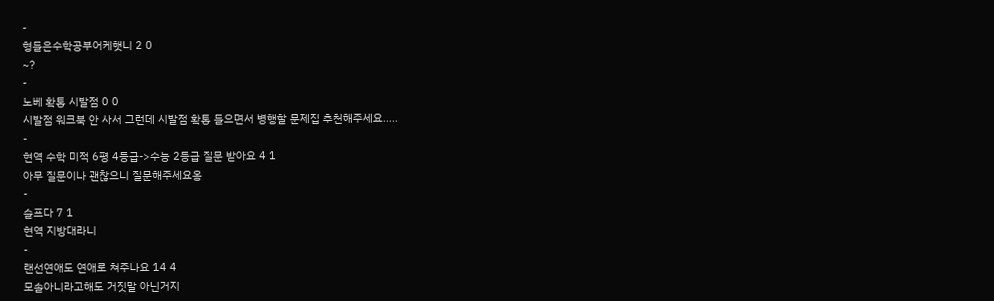-
형들은수학공부어케햇니 2 0
~?
-
노베 확통 시발점 0 0
시발점 워크북 안 사서 그런데 시발점 확통 들으면서 병행할 문제집 추천해주세요.....
-
현역 수학 미적 6평 4등급->수능 2등급 질문 받아요 4 1
아무 질문이나 괜찮으니 질문해주세요옹
-
슬프다 7 1
현역 지방대라니
-
랜선연애도 연애로 쳐주나요 14 4
모솔아니라고해도 거짓말 아닌거지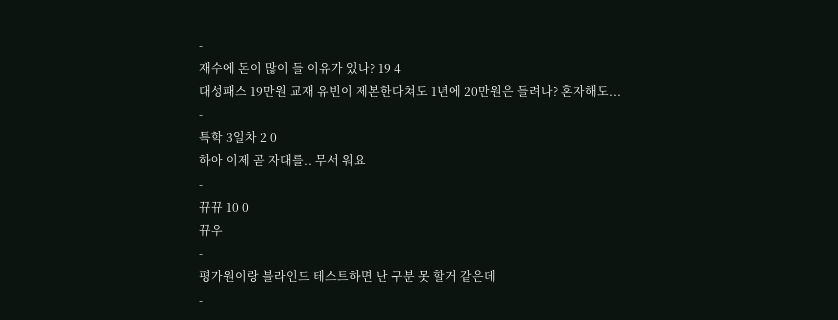-
재수에 돈이 많이 들 이유가 있나? 19 4
대성패스 19만원 교재 유빈이 제본한다쳐도 1년에 20만원은 들려나? 혼자해도...
-
특학 3일차 2 0
하아 이제 곧 자대를.. 무서 워요
-
뀨뀨 10 0
뀨우
-
평가원이랑 블라인드 테스트하면 난 구분 못 할거 같은데
-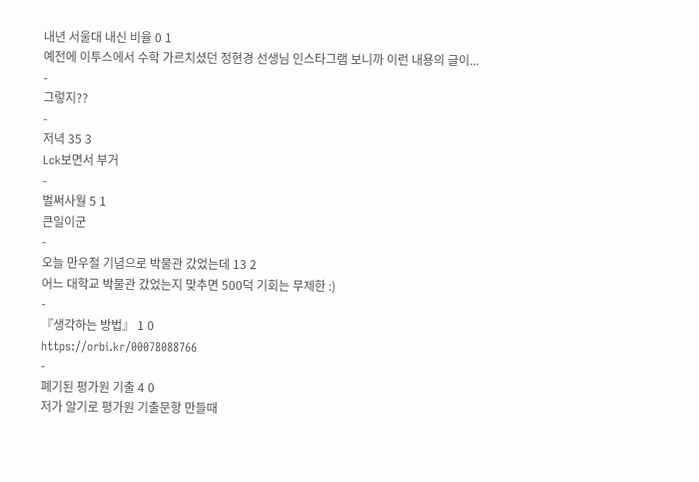내년 서울대 내신 비율 0 1
예전에 이투스에서 수학 가르치셨던 정현경 선생님 인스타그램 보니까 이런 내용의 글이...
-
그렇지??
-
저녁 35 3
Lck보면서 부거
-
벌써사월 5 1
큰일이군
-
오늘 만우절 기념으로 박물관 갔었는데 13 2
어느 대학교 박물관 갔었는지 맞추면 500덕 기회는 무제한 :)
-
『생각하는 방법』 1 0
https://orbi.kr/00078088766
-
폐기된 평가원 기출 4 0
저가 알기로 평가원 기출문항 만들때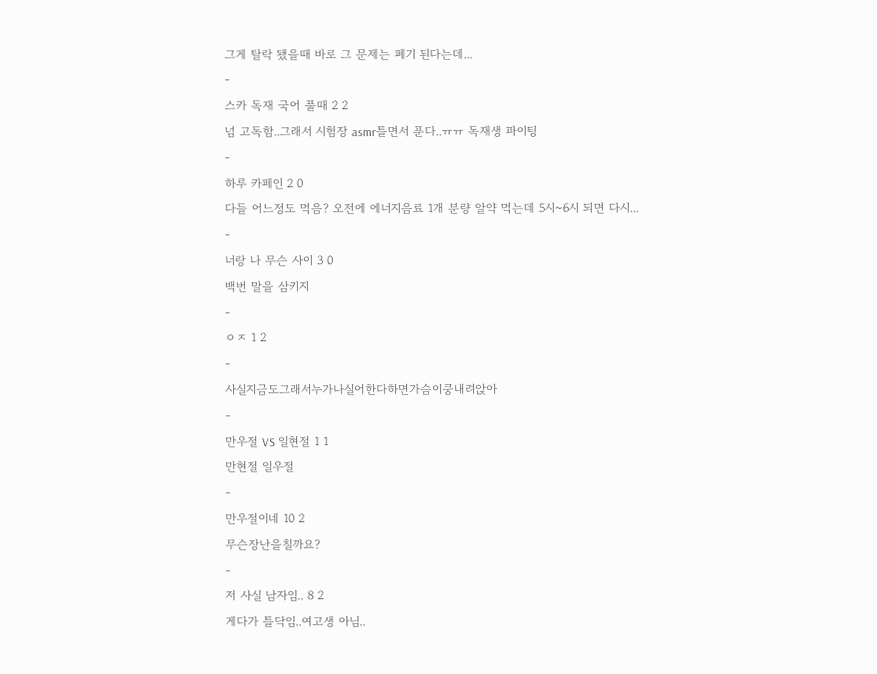그게 탈락 됐을때 바로 그 문제는 폐기 된다는데...
-
스카 독재 국어 풀때 2 2
넘 고독함..그래서 시험장 asmr틀면서 푼다..ㅠㅠ 독재생 파이팅
-
하루 카페인 2 0
다들 어느정도 먹음? 오전에 에너지음료 1개 분량 알약 먹는데 5시~6시 되면 다시...
-
너랑 나 무슨 사이 3 0
백번 말을 삼키지
-
ㅇㅈ 1 2
-
사실지금도그래서누가나실어한다하면가슴이쿵내려앉아
-
만우절 VS 일현절 1 1
만현절 일우절
-
만우절이네 10 2
무슨장난을칠까요?
-
저 사실 남자임.. 8 2
게다가 틀닥임..여고생 아님..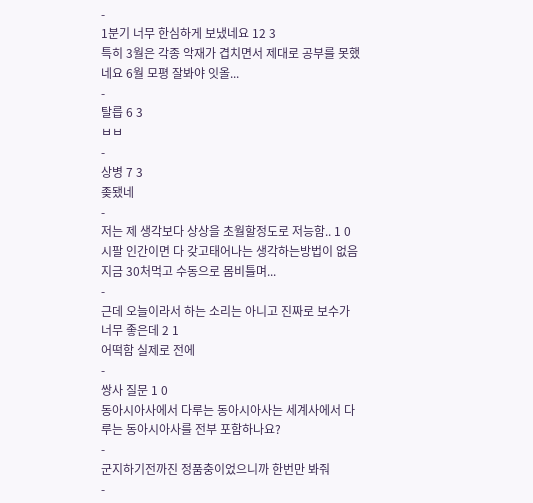-
1분기 너무 한심하게 보냈네요 12 3
특히 3월은 각종 악재가 겹치면서 제대로 공부를 못했네요 6월 모평 잘봐야 잇올...
-
탈릅 6 3
ㅂㅂ
-
상병 7 3
좆됐네
-
저는 제 생각보다 상상을 초월할정도로 저능함.. 1 0
시팔 인간이면 다 갖고태어나는 생각하는방법이 없음 지금 30처먹고 수동으로 몸비틀며...
-
근데 오늘이라서 하는 소리는 아니고 진짜로 보수가 너무 좋은데 2 1
어떡함 실제로 전에
-
쌍사 질문 1 0
동아시아사에서 다루는 동아시아사는 세계사에서 다루는 동아시아사를 전부 포함하나요?
-
군지하기전까진 정품충이었으니까 한번만 봐줘
-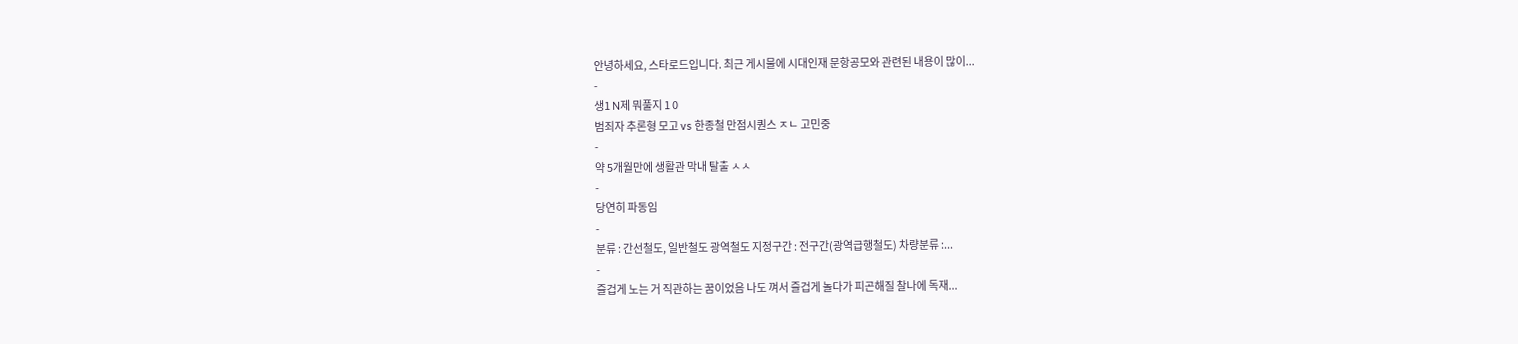안녕하세요, 스타로드입니다. 최근 게시물에 시대인재 문항공모와 관련된 내용이 많이...
-
생1 N제 뭐풀지 1 0
범죄자 추론형 모고 vs 한종철 만점시퀀스 ㅈㄴ 고민중
-
약 5개월만에 생활관 막내 탈출 ㅅㅅ
-
당연히 파동임
-
분류 : 간선철도, 일반철도 광역철도 지정구간 : 전구간(광역급행철도) 차량분류 :...
-
즐겁게 노는 거 직관하는 꿈이었음 나도 껴서 즐겁게 놀다가 피곤해질 찰나에 독재...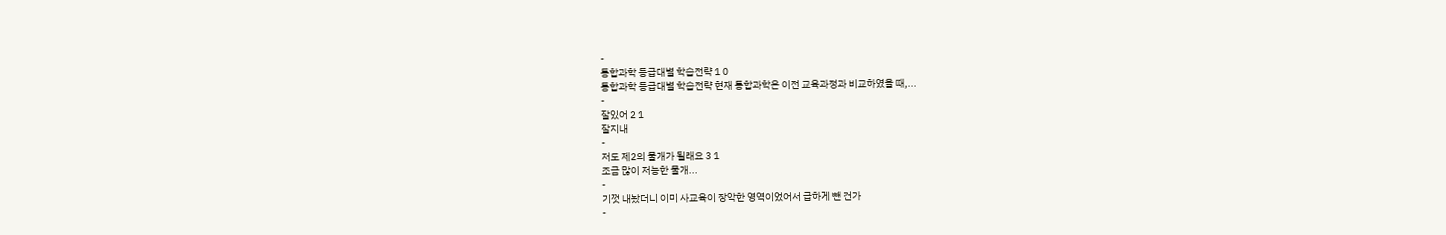-
통합과학 등급대별 학습전략 1 0
통합과학 등급대별 학습전략 현재 통합과학은 이전 교육과정과 비교하였을 때,...
-
잘있어 2 1
잘지내
-
저도 제2의 물개가 될래요 3 1
조금 많이 저능한 물개...
-
기껏 내놨더니 이미 사교육이 장악한 영역이었어서 급하게 뺀 건가
-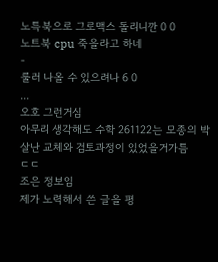노특북으로 그로맥스 돌리니깐 0 0
노트북 cpu 죽을라고 하네
-
룰러 나올 수 있으려나 6 0
...
오호 그런거심
아무리 생각해도 수학 261122는 모종의 박살난 교체와 검토과정이 있었을거가틈
ㄷㄷ
조은 정보임
제가 노력해서 쓴 글을 평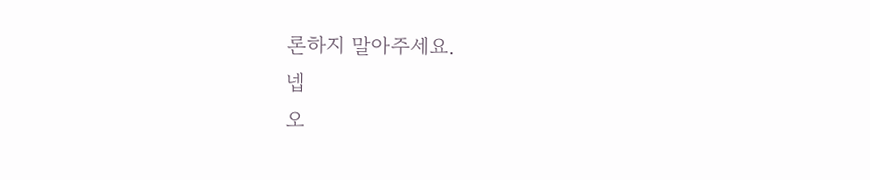론하지 말아주세요.
넵
오